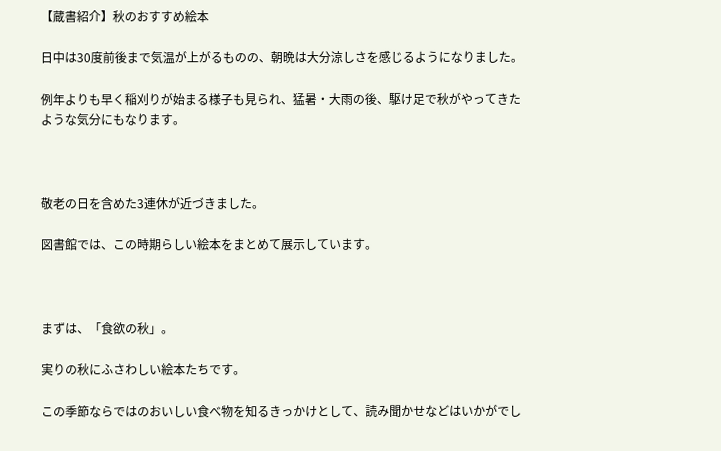【蔵書紹介】秋のおすすめ絵本

日中は30度前後まで気温が上がるものの、朝晩は大分涼しさを感じるようになりました。

例年よりも早く稲刈りが始まる様子も見られ、猛暑・大雨の後、駆け足で秋がやってきたような気分にもなります。



敬老の日を含めた3連休が近づきました。

図書館では、この時期らしい絵本をまとめて展示しています。



まずは、「食欲の秋」。

実りの秋にふさわしい絵本たちです。

この季節ならではのおいしい食べ物を知るきっかけとして、読み聞かせなどはいかがでし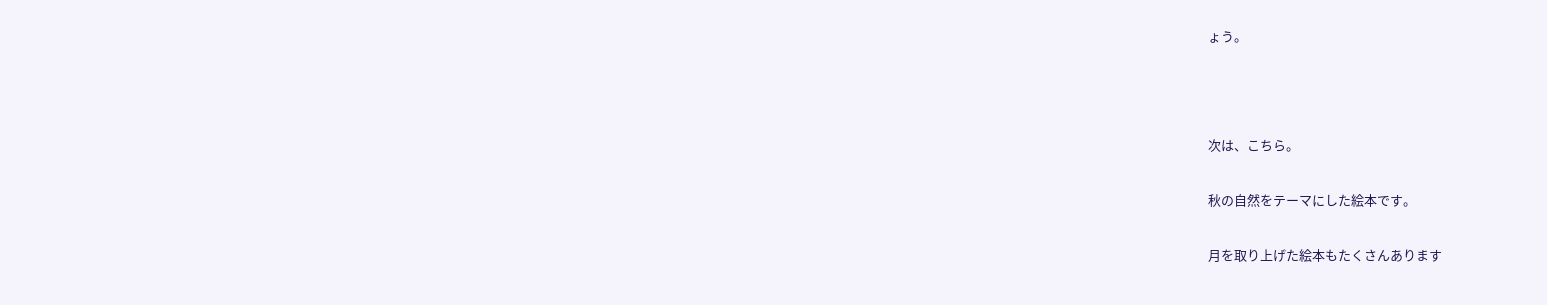ょう。



次は、こちら。

秋の自然をテーマにした絵本です。

月を取り上げた絵本もたくさんあります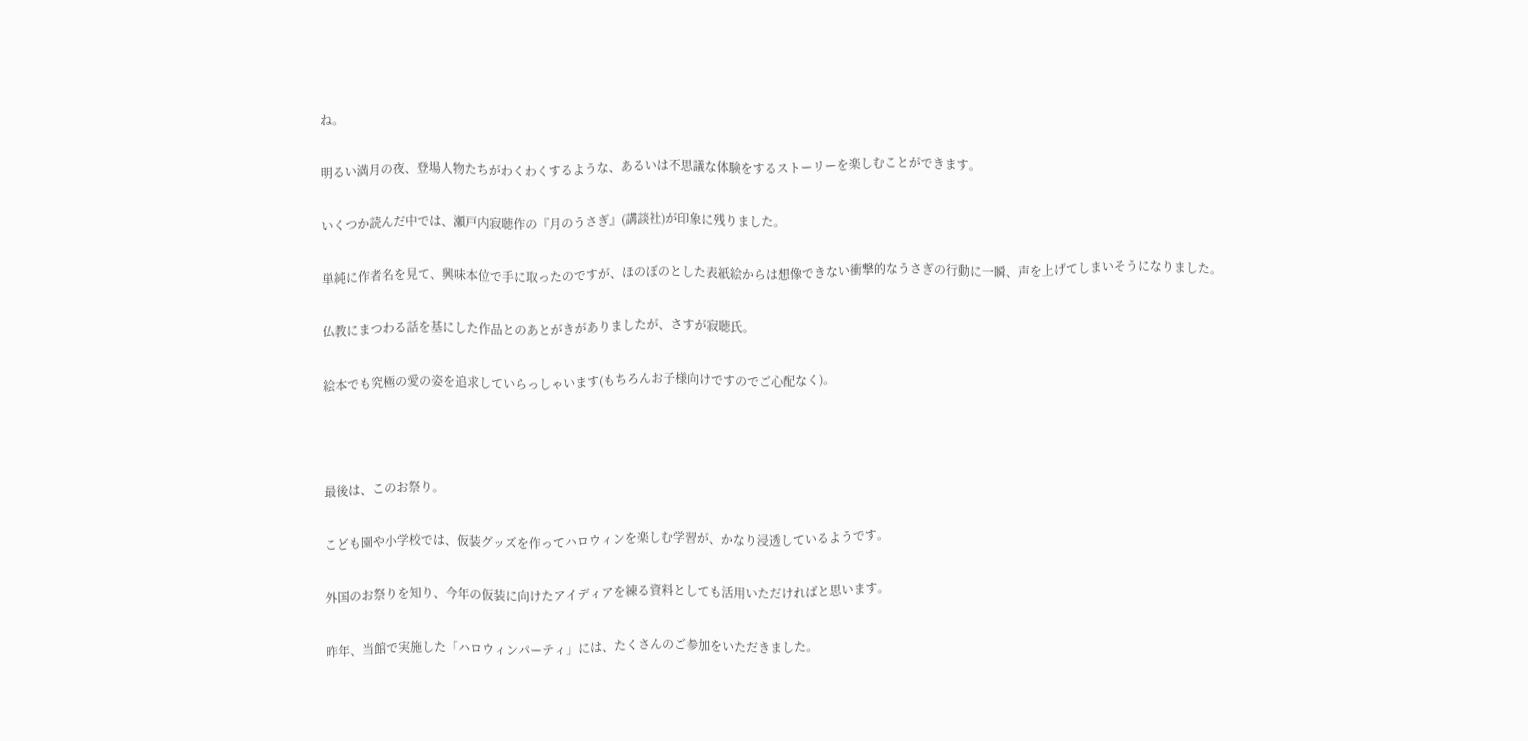ね。

明るい満月の夜、登場人物たちがわくわくするような、あるいは不思議な体験をするストーリーを楽しむことができます。

いくつか読んだ中では、瀬戸内寂聴作の『月のうさぎ』(講談社)が印象に残りました。

単純に作者名を見て、興味本位で手に取ったのですが、ほのぼのとした表紙絵からは想像できない衝撃的なうさぎの行動に一瞬、声を上げてしまいそうになりました。

仏教にまつわる話を基にした作品とのあとがきがありましたが、さすが寂聴氏。

絵本でも究極の愛の姿を追求していらっしゃいます(もちろんお子様向けですのでご心配なく)。



最後は、このお祭り。

こども園や小学校では、仮装グッズを作ってハロウィンを楽しむ学習が、かなり浸透しているようです。

外国のお祭りを知り、今年の仮装に向けたアイディアを練る資料としても活用いただければと思います。

昨年、当館で実施した「ハロウィンパーティ」には、たくさんのご参加をいただきました。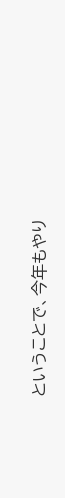ということで、今年もやり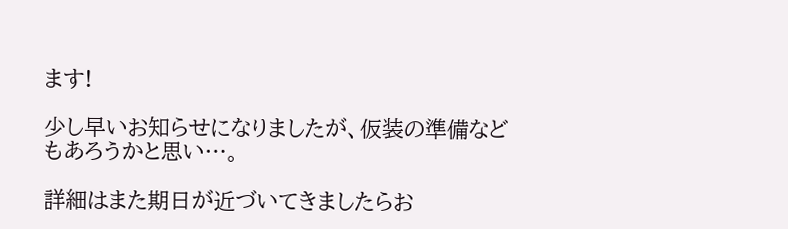ます!

少し早いお知らせになりましたが、仮装の準備などもあろうかと思い…。

詳細はまた期日が近づいてきましたらお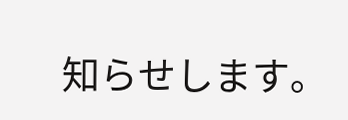知らせします。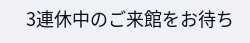3連休中のご来館をお待ち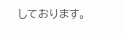しております。